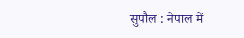सुपौल : नेपाल में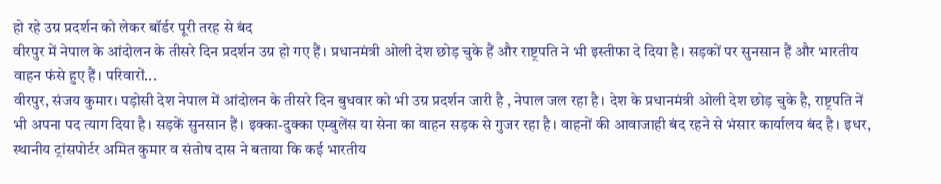हो रहे उग्र प्रदर्शन को लेकर बॉर्डर पूरी तरह से बंद
वीरपुर में नेपाल के आंदोलन के तीसरे दिन प्रदर्शन उग्र हो गए हैं। प्रधानमंत्री ओली देश छोड़ चुके हैं और राष्ट्रपति ने भी इस्तीफा दे दिया है। सड़कों पर सुनसान हैं और भारतीय वाहन फंसे हुए हैं। परिवारों...
वीरपुर, संजय कुमार। पड़ोसी देश नेपाल में आंदोलन के तीसरे दिन बुधवार को भी उग्र प्रदर्शन जारी है , नेपाल जल रहा है। देश के प्रधानमंत्री ओली देश छोड़ चुके है, राष्ट्रपति नें भी अपना पद त्याग दिया है। सड़कें सुनसान हैं। इक्का-दुक्का एम्बुलेंस या सेना का वाहन सड़क से गुजर रहा है। वाहनों की आवाजाही बंद रहने से भंसार कार्यालय बंद है। इधर, स्थानीय ट्रांसपोर्टर अमित कुमार व संतोष दास ने बताया कि कई भारतीय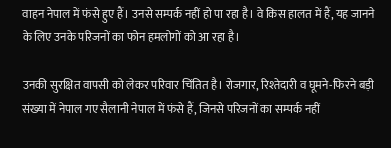वाहन नेपाल में फंसे हुए हैं। उनसे सम्पर्क नहीं हो पा रहा है। वे किस हालत में हैं, यह जानने के लिए उनके परिजनों का फोन हमलोगों को आ रहा है।

उनकी सुरक्षित वापसी को लेकर परिवार चिंतित है। रोजगार, रिश्तेदारी व घूमने-फिरने बड़ी संख्या में नेपाल गए सैलानी नेपाल में फंसे हैं, जिनसे परिजनों का सम्पर्क नहीं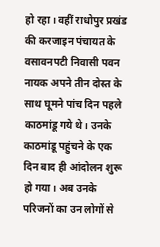हो रहा। वहीं राधोपुर प्रखंड की करजाइन पंचायत के वसावनपटी निवासी पवन नायक अपने तीन दोस्त के साथ घूमने पांच दिन पहले काठमांडू गये थे। उनके काठमांडू पहुंचने के एक दिन बाद ही आंदोलन शुरू हो गया। अब उनके परिजनों का उन लोगों से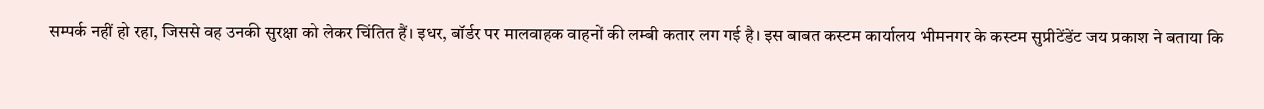सम्पर्क नहीं हो रहा, जिससे वह उनकी सुरक्षा को लेकर चिंतित हैं। इधर, बॉर्डर पर मालवाहक वाहनों की लम्बी कतार लग गई है। इस बाबत कस्टम कार्यालय भीमनगर के कस्टम सुप्रीटेंडेंट जय प्रकाश ने बताया कि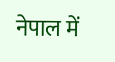नेपाल में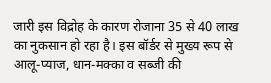जारी इस विद्रोह के कारण रोजाना 35 से 40 लाख का नुकसान हो रहा है। इस बॉर्डर से मुख्य रूप से आलू-प्याज, धान-मक्का व सब्जी की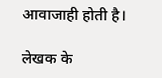आवाजाही होती है।

लेखक के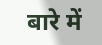बारे में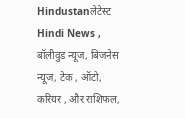Hindustanलेटेस्ट Hindi News , बॉलीवुड न्यूज, बिजनेस न्यूज, टेक , ऑटो, करियर , और राशिफल,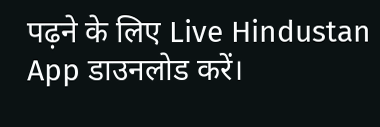पढ़ने के लिए Live Hindustan App डाउनलोड करें।